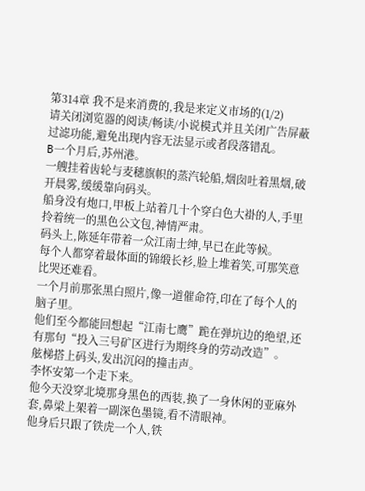第314章 我不是来消费的,我是来定义市场的(1/2)
请关闭浏览器的阅读/畅读/小说模式并且关闭广告屏蔽过滤功能,避免出现内容无法显示或者段落错乱。
B一个月后,苏州港。
一艘挂着齿轮与麦穗旗帜的蒸汽轮船,烟囱吐着黑烟,破开晨雾,缓缓靠向码头。
船身没有炮口,甲板上站着几十个穿白色大褂的人,手里拎着统一的黑色公文包,神情严肃。
码头上,陈延年带着一众江南士绅,早已在此等候。
每个人都穿着最体面的锦缎长衫,脸上堆着笑,可那笑意比哭还难看。
一个月前那张黑白照片,像一道催命符,印在了每个人的脑子里。
他们至今都能回想起“江南七鹰”跪在弹坑边的绝望,还有那句“投入三号矿区进行为期终身的劳动改造”。
舷梯搭上码头,发出沉闷的撞击声。
李怀安第一个走下来。
他今天没穿北境那身黑色的西装,换了一身休闲的亚麻外套,鼻梁上架着一副深色墨镜,看不清眼神。
他身后只跟了铁虎一个人,铁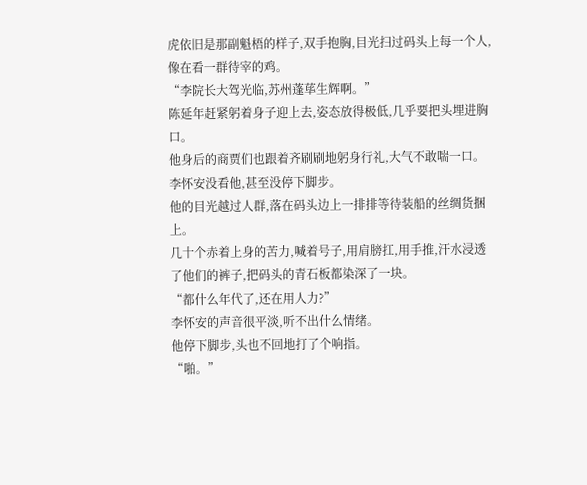虎依旧是那副魁梧的样子,双手抱胸,目光扫过码头上每一个人,像在看一群待宰的鸡。
“李院长大驾光临,苏州蓬荜生辉啊。”
陈延年赶紧躬着身子迎上去,姿态放得极低,几乎要把头埋进胸口。
他身后的商贾们也跟着齐刷刷地躬身行礼,大气不敢喘一口。
李怀安没看他,甚至没停下脚步。
他的目光越过人群,落在码头边上一排排等待装船的丝绸货捆上。
几十个赤着上身的苦力,喊着号子,用肩膀扛,用手推,汗水浸透了他们的裤子,把码头的青石板都染深了一块。
“都什么年代了,还在用人力?”
李怀安的声音很平淡,听不出什么情绪。
他停下脚步,头也不回地打了个响指。
“啪。”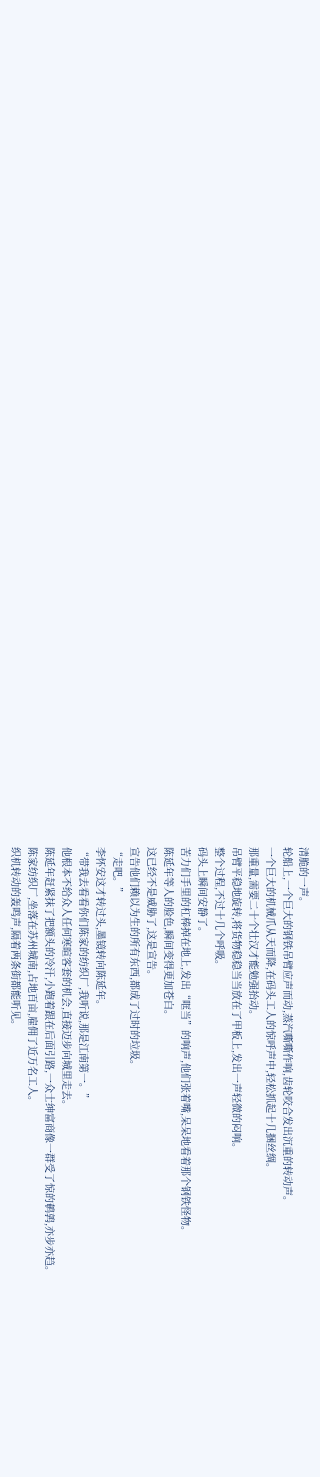清脆的一声。
轮船上,一个巨大的钢铁吊臂应声而动,蒸汽嘶嘶作响,齿轮咬合发出沉重的转动声。
一个巨大的机械爪从天而降,在码头工人的惊呼声中,轻松抓起十几捆丝绸。
那重量,需要二十个壮汉才能勉强抬动。
吊臂平稳地旋转,将货物稳稳当当放在了甲板上,发出一声轻微的闷响。
整个过程,不过十几个呼吸。
码头上瞬间安静了。
苦力们手里的杠棒掉在地上,发出“哐当”的响声,他们张着嘴,呆呆地看着那个钢铁怪物。
陈延年等人的脸色,瞬间变得更加苍白。
这已经不是威胁了,这是宣告。
宣告他们赖以为生的所有东西,都成了过时的垃圾。
“走吧。”
李怀安这才转过头,墨镜转向陈延年。
“带我去看看你们陈家的纺织厂,我听说,那是江南第一。”
他根本不给众人任何寒暄客套的机会,直接迈步向城里走去。
陈延年赶紧抹了把额头的冷汗,小跑着跟在后面引路,一众士绅富商像一群受了惊的鹌鹑,亦步亦趋。
陈家纺织厂,坐落在苏州城南,占地百亩,雇佣了近万名工人。
织机转动的轰鸣声,隔着两条街都能听见。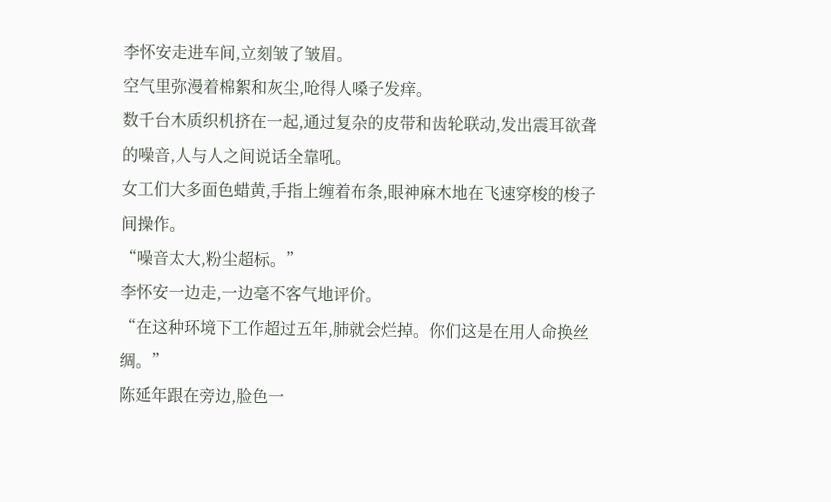李怀安走进车间,立刻皱了皱眉。
空气里弥漫着棉絮和灰尘,呛得人嗓子发痒。
数千台木质织机挤在一起,通过复杂的皮带和齿轮联动,发出震耳欲聋的噪音,人与人之间说话全靠吼。
女工们大多面色蜡黄,手指上缠着布条,眼神麻木地在飞速穿梭的梭子间操作。
“噪音太大,粉尘超标。”
李怀安一边走,一边毫不客气地评价。
“在这种环境下工作超过五年,肺就会烂掉。你们这是在用人命换丝绸。”
陈延年跟在旁边,脸色一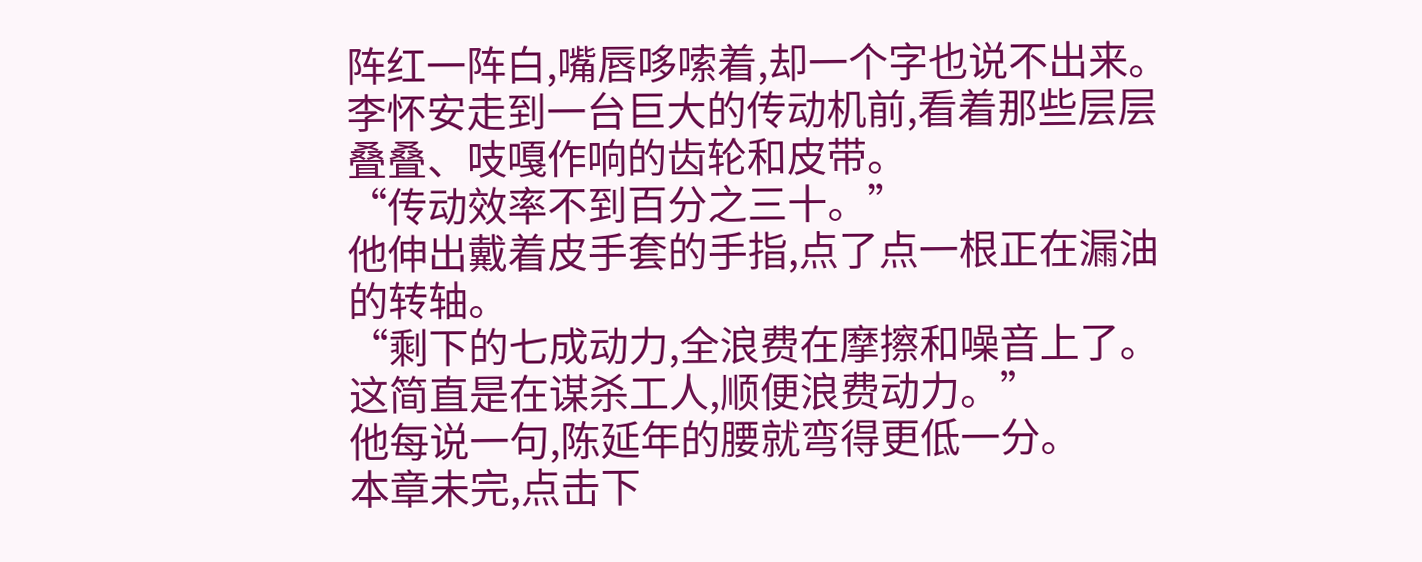阵红一阵白,嘴唇哆嗦着,却一个字也说不出来。
李怀安走到一台巨大的传动机前,看着那些层层叠叠、吱嘎作响的齿轮和皮带。
“传动效率不到百分之三十。”
他伸出戴着皮手套的手指,点了点一根正在漏油的转轴。
“剩下的七成动力,全浪费在摩擦和噪音上了。这简直是在谋杀工人,顺便浪费动力。”
他每说一句,陈延年的腰就弯得更低一分。
本章未完,点击下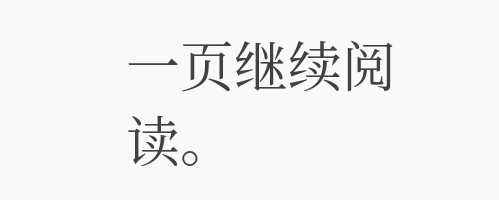一页继续阅读。